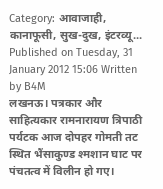Category: आवाजाही, कानाफूसी, सुख-दुख, इंटरव्यू... Published on Tuesday, 31 January 2012 15:06 Written by B4M
लखनऊ। पत्रकार और साहित्यकार रामनारायण त्रिपाठी पर्यटक आज दोपहर गोमती तट स्थित भैंसाकुण्ड श्मशान घाट पर पंचतत्व में विलीन हो गए।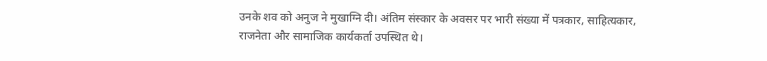उनके शव को अनुज ने मुखाग्नि दी। अंतिम संस्कार के अवसर पर भारी संख्या में पत्रकार, साहित्यकार, राजनेता और सामाजिक कार्यकर्ता उपस्थित थे।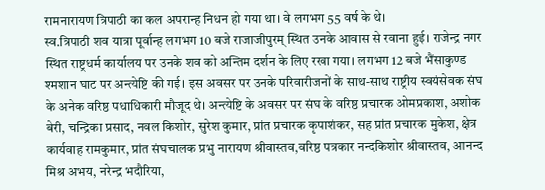रामनारायण त्रिपाठी का कल अपरान्ह निधन हो गया था। वे लगभग 55 वर्ष के थे।
स्व.त्रिपाठी शव यात्रा पूर्वान्ह लगभग 10 बजे राजाजीपुरम् स्थित उनके आवास से रवाना हुई। राजेन्द्र नगर स्थित राष्ट्रधर्म कार्यालय पर उनके शव को अन्तिम दर्शन के लिए रखा गया। लगभग 12 बजे भैंसाकुण्ड श्मशान घाट पर अन्त्येष्टि की गई। इस अवसर पर उनके परिवारीजनों के साथ-साथ राष्ट्रीय स्वयंसेवक संघ के अनेक वरिष्ठ पधाधिकारी मौजूद थे। अन्त्येष्टि के अवसर पर संघ के वरिष्ठ प्रचारक ओमप्रकाश, अशोक बेरी, चन्द्रिका प्रसाद, नवल किशोर, सुरेश कुमार, प्रांत प्रचारक कृपाशंकर, सह प्रांत प्रचारक मुकेश, क्षेत्र कार्यवाह रामकुमार, प्रांत संघचालक प्रभु नारायण श्रीवास्तव,वरिष्ठ पत्रकार नन्दकिशोर श्रीवास्तव, आनन्द मिश्र अभय, नरेन्द्र भदौरिया,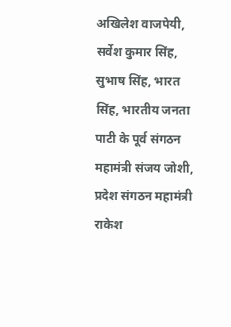अखिलेश वाजपेयी, सर्वेश कुमार सिंह, सुभाष सिंह, भारत सिंह, भारतीय जनता पाटी के पूर्व संगठन महामंत्री संजय जोशी, प्रदेश संगठन महामंत्री राकेश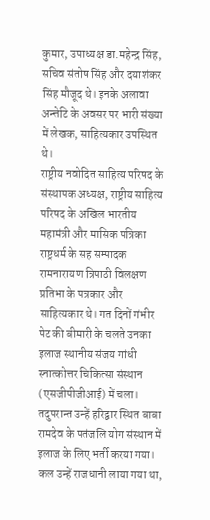कुमार, उपाध्यक्ष डा.महेन्द्र सिंह, सचिव संतोष सिंह और दयाशंकर सिंह मौजूद थे। इनके अलावा अन्त्तेटि के अवसर पर भारी संख्या में लेखक, साहित्यकार उपस्थित थे।
राष्ट्रीय नवोदित साहित्य परिषद के संस्थापक अध्यक्ष, राष्ट्रीय साहित्य परिषद के अखिल भारतीय महामंत्री और मासिक पत्रिका राष्ट्रधर्म के सह सम्पादक रामनारायण त्रिपाठी विलक्षण प्रतिभा के पत्रकार और साहित्यकार थे। गत दिनों गंभीर पेट की बीमारी के चलते उनका इलाज स्थानीय संजय गांधी स्नात्कोत्तर चिकित्सा संस्थान (एसजीपीजीआई) में चला। तदुपरान्त उन्हें हरिद्वार स्थित बाबा रामदेव के पतंजलि योग संस्थान में इलाज के लिए भर्ती करया गया। कल उन्हें राजधानी लाया गया था,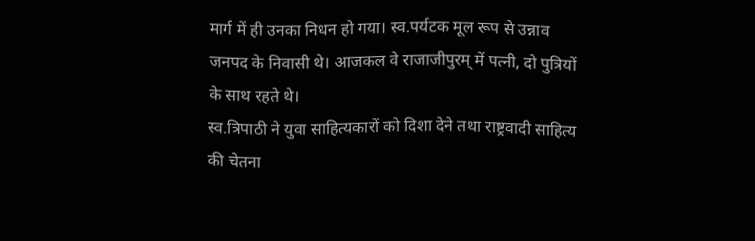मार्ग में ही उनका निधन हो गया। स्व.पर्यटक मूल रूप से उन्नाव जनपद के निवासी थे। आजकल वे राजाजीपुरम् में पत्नी, दो पुत्रियों के साथ रहते थे।
स्व.त्रिपाठी ने युवा साहित्यकारों को दिशा देने तथा राष्ट्रवादी साहित्य की चेतना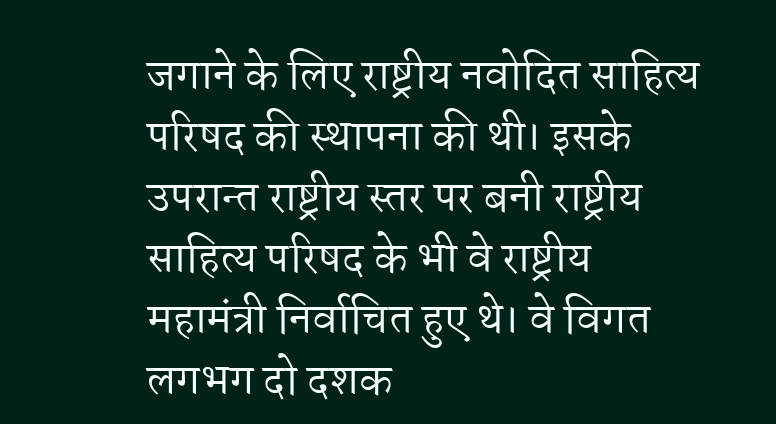जगाने के लिए राष्ट्रीय नवोदित साहित्य परिषद की स्थापना की थी। इसके उपरान्त राष्ट्रीय स्तर पर बनी राष्ट्रीय साहित्य परिषद के भी वे राष्ट्रीय महामंत्री निर्वाचित हुए थे। वे विगत लगभग दो दशक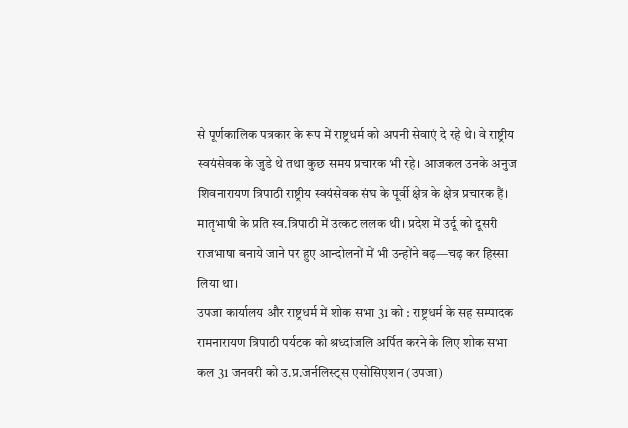से पूर्णकालिक पत्रकार के रूप में राष्ट्रधर्म को अपनी सेवाएं दे रहे थे। वे राष्ट्रीय स्वयंसेवक के जुडे थे तथा कुछ समय प्रचारक भी रहे। आजकल उनके अनुज शिवनारायण त्रिपाठी राष्ट्रीय स्वयंसेवक संघ के पूर्वी क्षेत्र के क्षेत्र प्रचारक हैं। मातृभाषी के प्रति स्व.त्रिपाठी में उत्कट ललक थी। प्रदेश में उर्दू को दूसरी राजभाषा बनाये जाने पर हुए आन्दोलनों में भी उन्होंने बढ़—चढ़ कर हिस्सा लिया था।
उपजा कार्यालय और राष्ट्रधर्म में शोक सभा 31 को : राष्ट्रधर्म के सह सम्पादक रामनारायण त्रिपाठी पर्यटक को श्रध्दांजलि अर्पित करने के लिए शोक सभा कल 31 जनवरी को उ.प्र.जर्नलिस्ट्स एसोसिएशन (उपजा)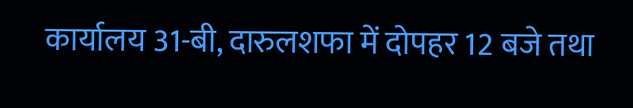कार्यालय 31-बी, दारुलशफा में दोपहर 12 बजे तथा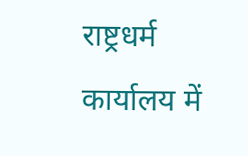राष्ट्रधर्म कार्यालय में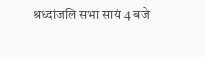श्रध्दांजलि सभा सायं 4 बजे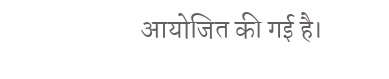आयोजित की गई है।